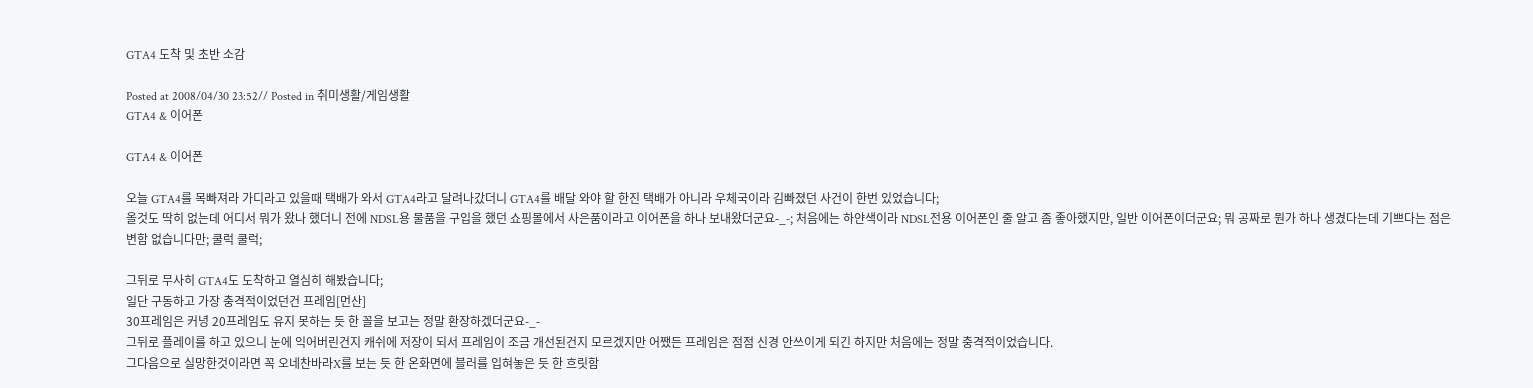GTA4 도착 및 초반 소감

Posted at 2008/04/30 23:52// Posted in 취미생활/게임생활
GTA4 & 이어폰

GTA4 & 이어폰

오늘 GTA4를 목빠져라 가디라고 있을때 택배가 와서 GTA4라고 달려나갔더니 GTA4를 배달 와야 할 한진 택배가 아니라 우체국이라 김빠졌던 사건이 한번 있었습니다;
올것도 딱히 없는데 어디서 뭐가 왔나 했더니 전에 NDSL용 물품을 구입을 했던 쇼핑몰에서 사은품이라고 이어폰을 하나 보내왔더군요-_-; 처음에는 하얀색이라 NDSL전용 이어폰인 줄 알고 좀 좋아했지만, 일반 이어폰이더군요; 뭐 공짜로 뭔가 하나 생겼다는데 기쁘다는 점은 변함 없습니다만; 쿨럭 쿨럭;

그뒤로 무사히 GTA4도 도착하고 열심히 해봤습니다;
일단 구동하고 가장 충격적이었던건 프레임[먼산]
30프레임은 커녕 20프레임도 유지 못하는 듯 한 꼴을 보고는 정말 환장하겠더군요-_-
그뒤로 플레이를 하고 있으니 눈에 익어버린건지 캐쉬에 저장이 되서 프레임이 조금 개선된건지 모르겠지만 어쨌든 프레임은 점점 신경 안쓰이게 되긴 하지만 처음에는 정말 충격적이었습니다.
그다음으로 실망한것이라면 꼭 오네찬바라X를 보는 듯 한 온화면에 블러를 입혀놓은 듯 한 흐릿함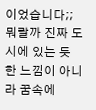이었습니다;;
뭐랄까 진짜 도시에 있는 듯 한 느낌이 아니라 꿈속에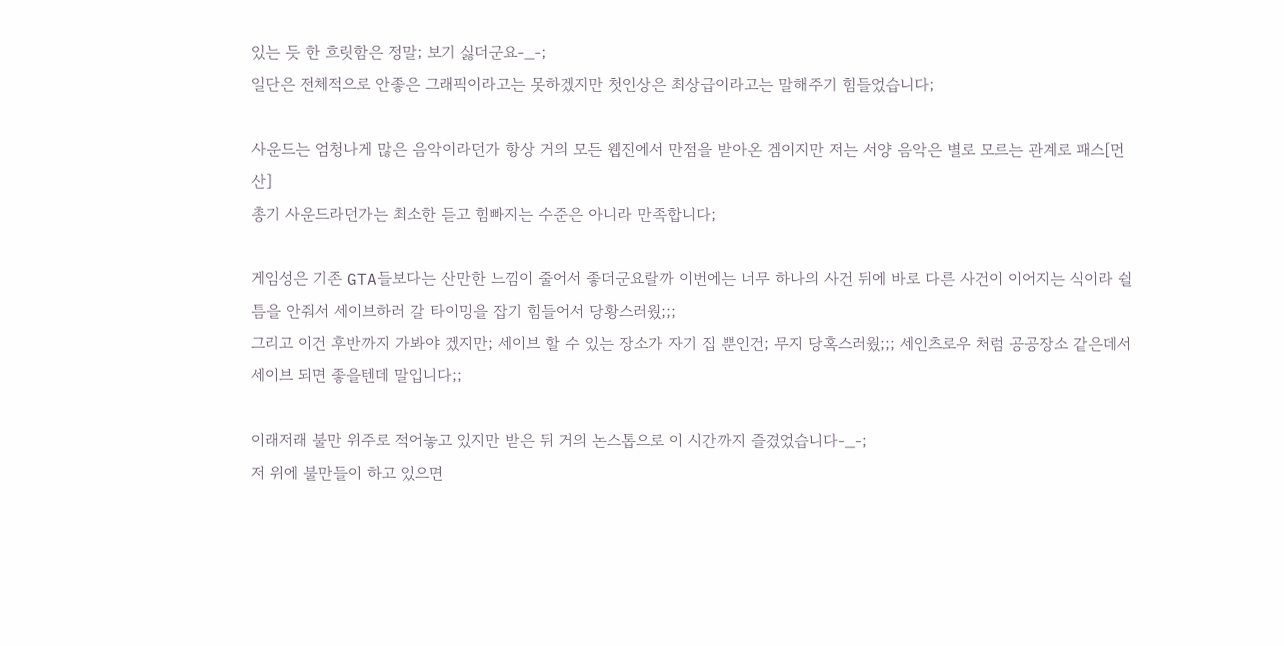있는 듯 한 흐릿함은 정말; 보기 싫더군요-_-;
일단은 전체적으로 안좋은 그래픽이라고는 못하겠지만 첫인상은 최상급이라고는 말해주기 힘들었습니다;

사운드는 엄청나게 많은 음악이라던가 항상 거의 모든 웹진에서 만점을 받아온 겜이지만 저는 서양 음악은 별로 모르는 관계로 패스[먼산]
총기 사운드라던가는 최소한 듣고 힘빠지는 수준은 아니라 만족합니다;

게임성은 기존 GTA들보다는 산만한 느낌이 줄어서 좋더군요랄까 이번에는 너무 하나의 사건 뒤에 바로 다른 사건이 이어지는 식이라 쉴 틈을 안줘서 세이브하러 갈 타이밍을 잡기 힘들어서 당황스러웠;;;
그리고 이건 후반까지 가봐야 겠지만; 세이브 할 수 있는 장소가 자기 집 뿐인건; 무지 당혹스러웠;;; 세인츠로우 처럼 공공장소 같은데서 세이브 되면 좋을텐데 말입니다;;

이래저래 불만 위주로 적어놓고 있지만 받은 뒤 거의 논스톱으로 이 시간까지 즐겼었습니다-_-;
저 위에 불만들이 하고 있으면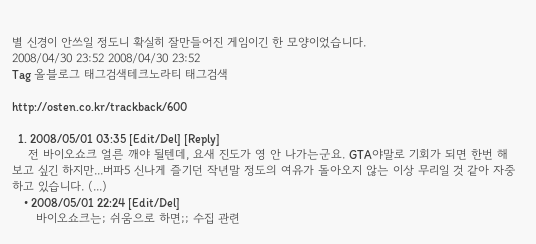별 신경이 안쓰일 정도니 확실히 잘만들어진 게임이긴 한 모양이었습니다.
2008/04/30 23:52 2008/04/30 23:52
Tag 올블로그 태그검색테크노라티 태그검색

http://osten.co.kr/trackback/600

  1. 2008/05/01 03:35 [Edit/Del] [Reply]
    전 바이오쇼크 얼른 깨야 될텐데, 요새 진도가 영 안 나가는군요. GTA야말로 기회가 되면 한번 해 보고 싶긴 하지만...버파5 신나게 즐기던 작년말 정도의 여유가 돌아오지 않는 이상 무리일 것 같아 자중하고 있습니다. (...)
    • 2008/05/01 22:24 [Edit/Del]
      바이오쇼크는; 쉬움으로 하면;; 수집 관련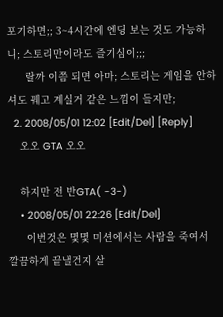포기하면;; 3~4시간에 엔딩 보는 것도 가능하니; 스토리만이라도 즐기심이;;;
      랄까 이쯤 되면 아마; 스토리는 게임을 안하셔도 꿰고 계실거 같은 느낌이 들지만;
  2. 2008/05/01 12:02 [Edit/Del] [Reply]
    오오 GTA 오오

    하지만 전 반GTA( -3-)
    • 2008/05/01 22:26 [Edit/Del]
      이번것은 몇몇 미션에서는 사람을 죽여서 깔끔하게 끝낼건지 살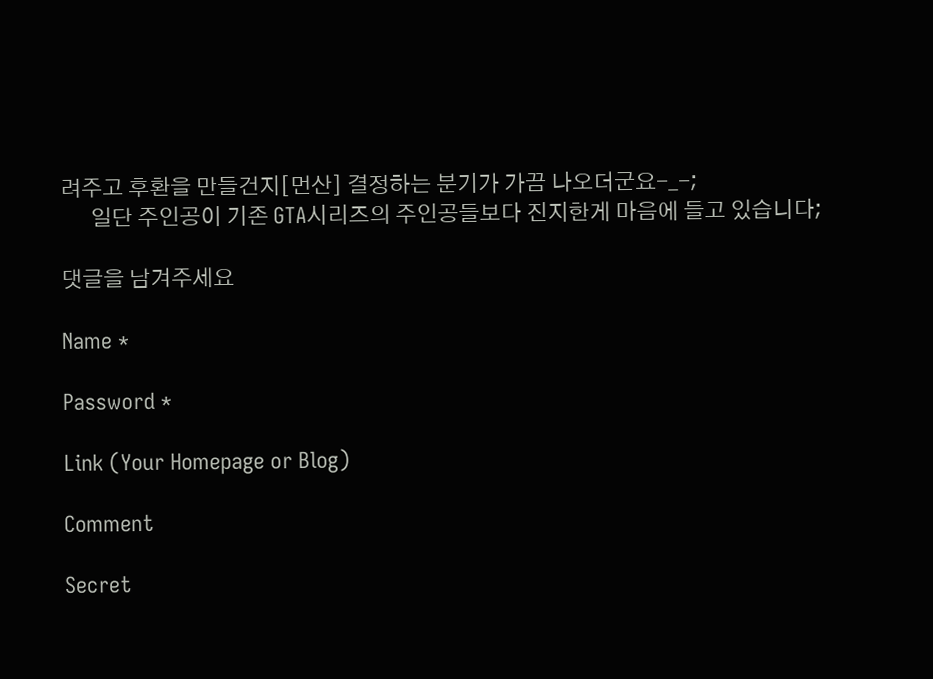려주고 후환을 만들건지[먼산] 결정하는 분기가 가끔 나오더군요-_-;
      일단 주인공이 기존 GTA시리즈의 주인공들보다 진지한게 마음에 들고 있습니다;

댓글을 남겨주세요

Name *

Password *

Link (Your Homepage or Blog)

Comment

Secret